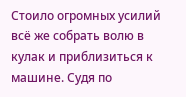Стоило огромных усилий всё же собрать волю в кулак и приблизиться к машине. Судя по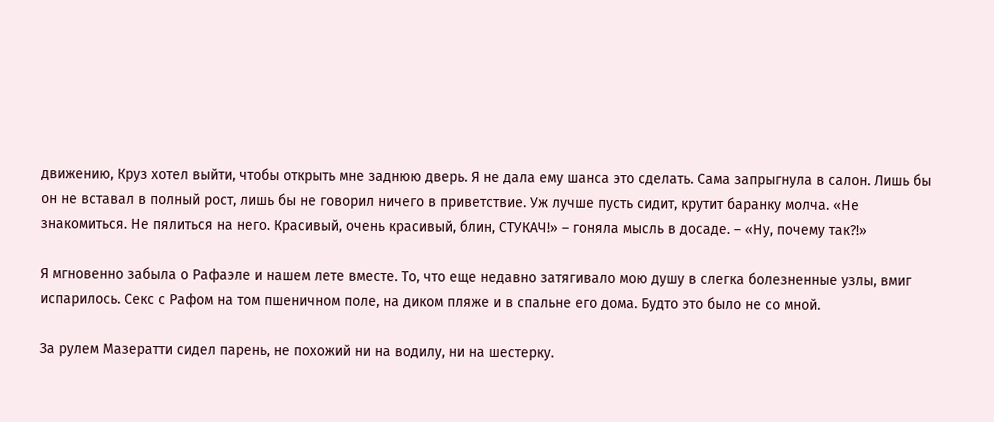движению, Круз хотел выйти, чтобы открыть мне заднюю дверь. Я не дала ему шанса это сделать. Сама запрыгнула в салон. Лишь бы он не вставал в полный рост, лишь бы не говорил ничего в приветствие. Уж лучше пусть сидит, крутит баранку молча. «Не знакомиться. Не пялиться на него. Красивый, очень красивый, блин, СТУКАЧ!» – гоняла мысль в досаде. – «Ну, почему так?!»

Я мгновенно забыла о Рафаэле и нашем лете вместе. То, что еще недавно затягивало мою душу в слегка болезненные узлы, вмиг испарилось. Секс с Рафом на том пшеничном поле, на диком пляже и в спальне его дома. Будто это было не со мной.

За рулем Мазератти сидел парень, не похожий ни на водилу, ни на шестерку.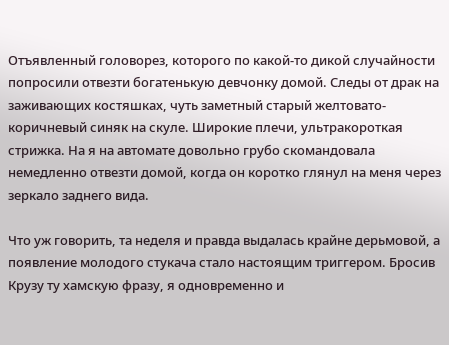Отъявленный головорез, которого по какой-то дикой случайности попросили отвезти богатенькую девчонку домой. Следы от драк на заживающих костяшках, чуть заметный старый желтовато-коричневый синяк на скуле. Широкие плечи, ультракороткая стрижка. На я на автомате довольно грубо скомандовала немедленно отвезти домой, когда он коротко глянул на меня через зеркало заднего вида.

Что уж говорить, та неделя и правда выдалась крайне дерьмовой, а появление молодого стукача стало настоящим триггером. Бросив Крузу ту хамскую фразу, я одновременно и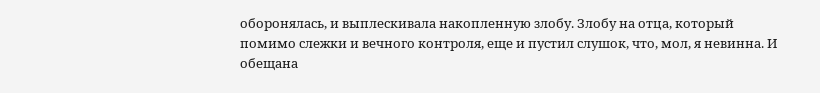оборонялась, и выплескивала накопленную злобу. Злобу на отца, который помимо слежки и вечного контроля, еще и пустил слушок, что, мол, я невинна. И обещана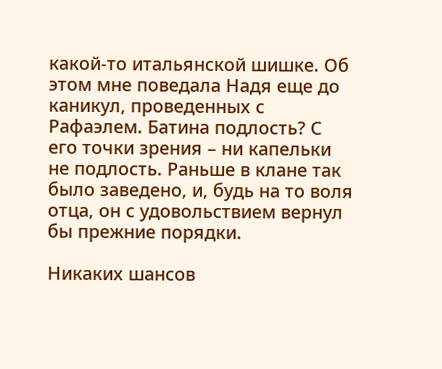какой-то итальянской шишке. Об этом мне поведала Надя еще до каникул, проведенных с Рафаэлем. Батина подлость? С его точки зрения – ни капельки не подлость. Раньше в клане так было заведено, и, будь на то воля отца, он с удовольствием вернул бы прежние порядки.

Никаких шансов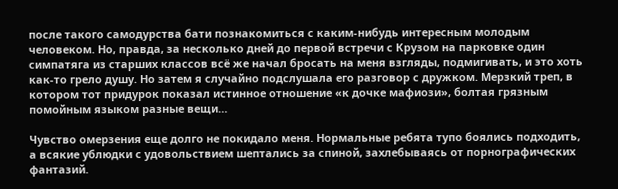после такого самодурства бати познакомиться с каким-нибудь интересным молодым человеком. Но, правда, за несколько дней до первой встречи с Крузом на парковке один симпатяга из старших классов всё же начал бросать на меня взгляды, подмигивать, и это хоть как-то грело душу. Но затем я случайно подслушала его разговор с дружком. Мерзкий треп, в котором тот придурок показал истинное отношение «к дочке мафиози», болтая грязным помойным языком разные вещи…

Чувство омерзения еще долго не покидало меня. Нормальные ребята тупо боялись подходить, а всякие ублюдки с удовольствием шептались за спиной, захлебываясь от порнографических фантазий.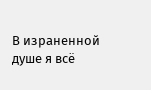В израненной душе я всё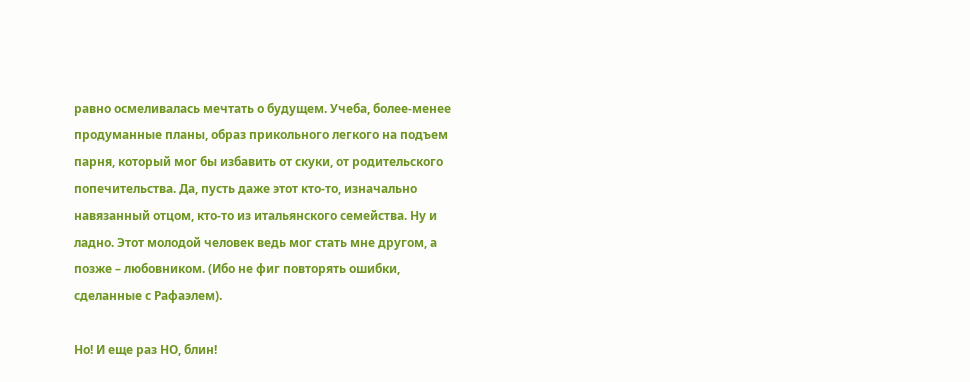равно осмеливалась мечтать о будущем. Учеба, более-менее продуманные планы, образ прикольного легкого на подъем парня, который мог бы избавить от скуки, от родительского попечительства. Да, пусть даже этот кто-то, изначально навязанный отцом, кто-то из итальянского семейства. Ну и ладно. Этот молодой человек ведь мог стать мне другом, а позже – любовником. (Ибо не фиг повторять ошибки, сделанные с Рафаэлем).

Но! И еще раз НО, блин!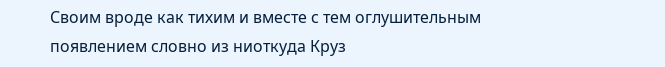Своим вроде как тихим и вместе с тем оглушительным появлением словно из ниоткуда Круз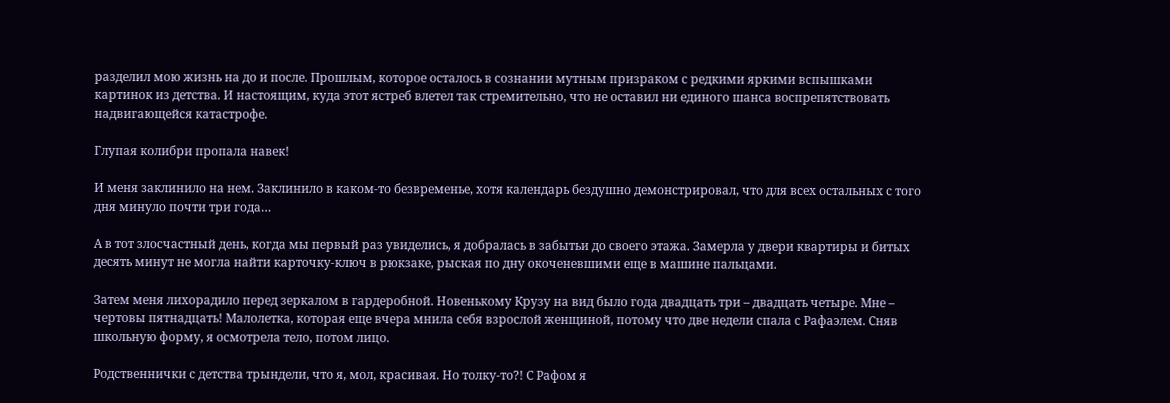разделил мою жизнь на до и после. Прошлым, которое осталось в сознании мутным призраком с редкими яркими вспышками картинок из детства. И настоящим, куда этот ястреб влетел так стремительно, что не оставил ни единого шанса воспрепятствовать надвигающейся катастрофе.

Глупая колибри пропала навек!

И меня заклинило на нем. Заклинило в каком-то безвременье, хотя календарь бездушно демонстрировал, что для всех остальных с того дня минуло почти три года…

А в тот злосчастный день, когда мы первый раз увиделись, я добралась в забытьи до своего этажа. Замерла у двери квартиры и битых десять минут не могла найти карточку-ключ в рюкзаке, рыская по дну окоченевшими еще в машине пальцами.

Затем меня лихорадило перед зеркалом в гардеробной. Новенькому Крузу на вид было года двадцать три – двадцать четыре. Мне – чертовы пятнадцать! Малолетка, которая еще вчера мнила себя взрослой женщиной, потому что две недели спала с Рафаэлем. Сняв школьную форму, я осмотрела тело, потом лицо.

Родственнички с детства трындели, что я, мол, красивая. Но толку-то?! С Рафом я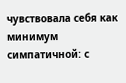чувствовала себя как минимум симпатичной: с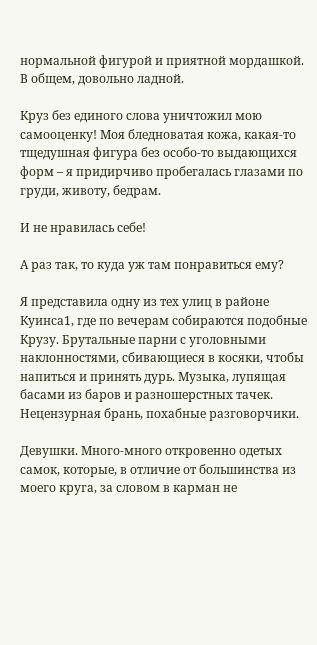нормальной фигурой и приятной мордашкой. В общем, довольно ладной.

Круз без единого слова уничтожил мою самооценку! Моя бледноватая кожа, какая-то тщедушная фигура без особо-то выдающихся форм – я придирчиво пробегалась глазами по груди, животу, бедрам.

И не нравилась себе!

А раз так, то куда уж там понравиться ему?

Я представила одну из тех улиц в районе Куинса1, где по вечерам собираются подобные Крузу. Брутальные парни с уголовными наклонностями, сбивающиеся в косяки, чтобы напиться и принять дурь. Музыка, лупящая басами из баров и разношерстных тачек. Нецензурная брань, похабные разговорчики.

Девушки. Много-много откровенно одетых самок, которые, в отличие от большинства из моего круга, за словом в карман не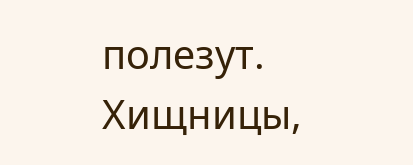полезут. Хищницы,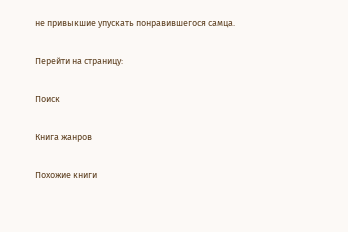не привыкшие упускать понравившегося самца.

Перейти на страницу:

Поиск

Книга жанров

Похожие книги